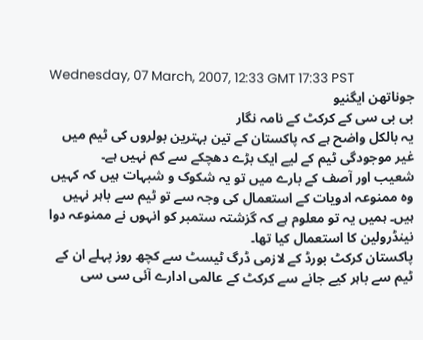Wednesday, 07 March, 2007, 12:33 GMT 17:33 PST
جوناتھن ایگنیو
بی بی سی کے کرکٹ کے نامہ نگار
یہ بالکل واضح ہے کہ پاکستان کے تین بہترین بولروں کی ٹیم میں غیر موجودگی ٹیم کے لیے ایک بڑے دھچکے سے کم نہیں ہے۔
شعیب اور آصف کے بارے میں تو یہ شکوک و شبہات ہیں کہ کہیں وہ ممنوعہ ادویات کے استعمال کی وجہ سے تو ٹیم سے باہر نہیں ہیں۔ ہمیں یہ تو معلوم ہے کہ گزشتہ ستمبر کو انہوں نے ممنوعہ دوا نینڈرولین کا استعمال کیا تھا۔
پاکستان کرکٹ بورڈ کے لازمی ڈرگ ٹیسٹ سے کچھ روز پہلے ان کے ٹیم سے باہر کیے جانے سے کرکٹ کے عالمی ادارے آئی سی سی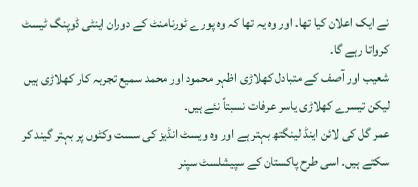نے ایک اعلان کیا تھا۔ اور وہ یہ تھا کہ وہ پورے ٹورنامنٹ کے دوران اینٹی ڈوپنگ ٹیسٹ کرواتا رہے گا۔
شعیب اور آصف کے متبادل کھلاڑی اظہر محمود اور محمد سمیع تجربہ کار کھلاڑی ہیں لیکن تیسرے کھلاڑی یاسر عرفات نسبتاً نئے ہیں۔
عمر گل کی لائن اینڈ لینگتھ بہتر ہے اور وہ ویسٹ انڈیز کی سست وکٹوں پر بہتر گیند کر سکتے ہیں۔ اسی طرح پاکستان کے سپیشلسٹ سپنر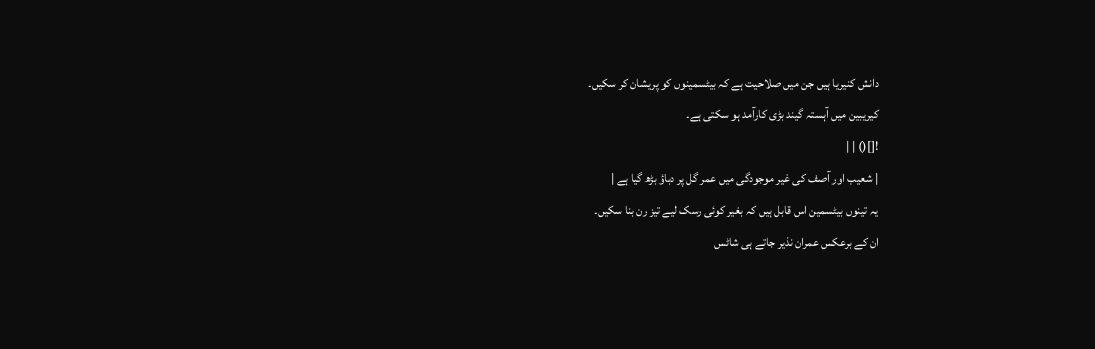دانش کنیریا ہیں جن میں صلاحیت ہے کہ بیٹسمینوں کو پریشان کر سکیں۔
کیریبین میں آہستہ گیند بڑی کارآمد ہو سکتی ہے۔
![]() | |
| شعیب اور آصف کی غیر موجودگی میں عمر گل پر دباؤ بڑھ گیا ہے |
یہ تینوں بیٹسمین اس قابل ہیں کہ بغیر کوئی رسک لیے تیز رن بنا سکیں۔
ان کے برعکس عمران نذیر جاتے ہی شاٹس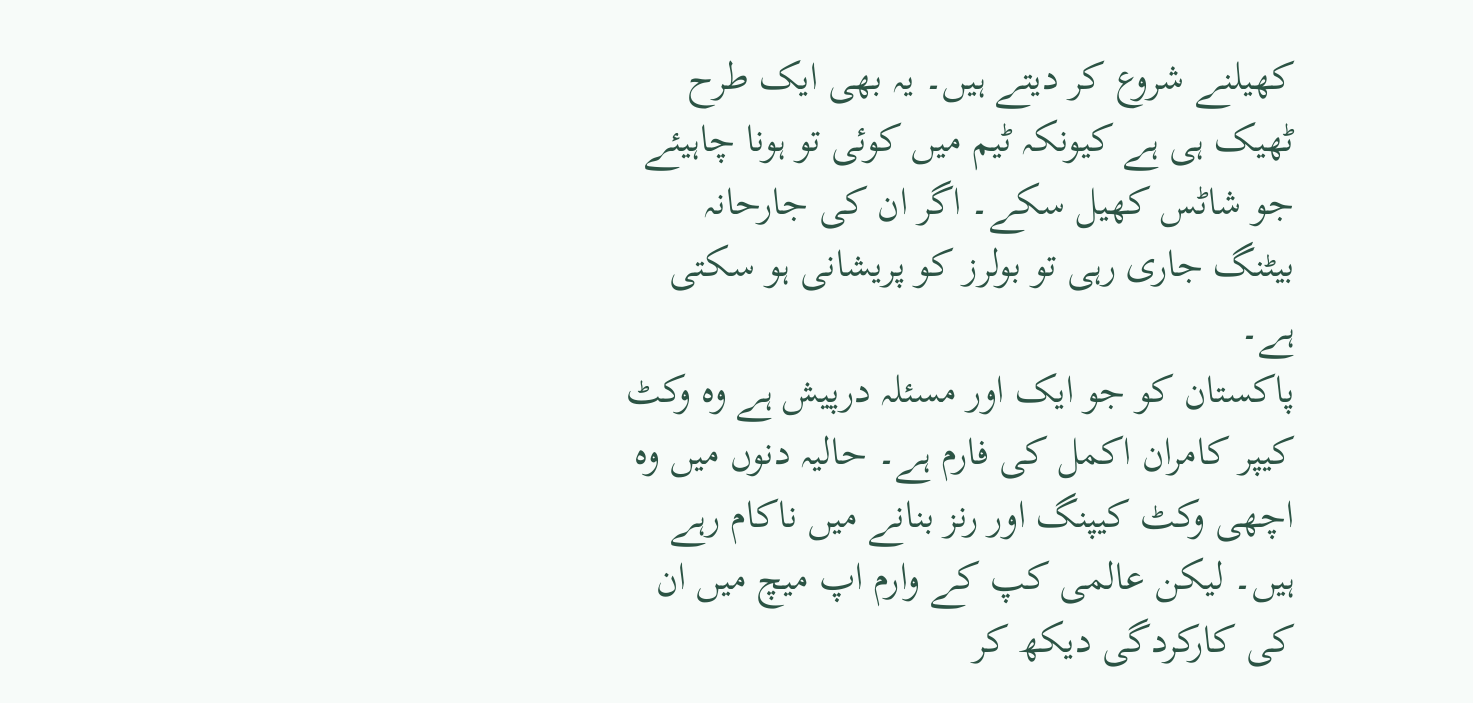کھیلنے شروع کر دیتے ہیں۔ یہ بھی ایک طرح ٹھیک ہی ہے کیونکہ ٹیم میں کوئی تو ہونا چاہیئے جو شاٹس کھیل سکے۔ اگر ان کی جارحانہ بیٹنگ جاری رہی تو بولرز کو پریشانی ہو سکتی ہے۔
پاکستان کو جو ایک اور مسئلہ درپیش ہے وہ وکٹ کیپر کامران اکمل کی فارم ہے۔ حالیہ دنوں میں وہ اچھی وکٹ کیپنگ اور رنز بنانے میں ناکام رہے ہیں۔ لیکن عالمی کپ کے وارم اپ میچ میں ان کی کارکردگی دیکھ کر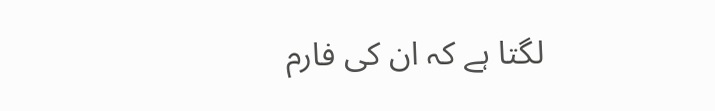لگتا ہے کہ ان کی فارم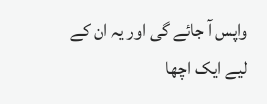واپس آ جائے گی اور یہ ان کے لیے ایک اچھا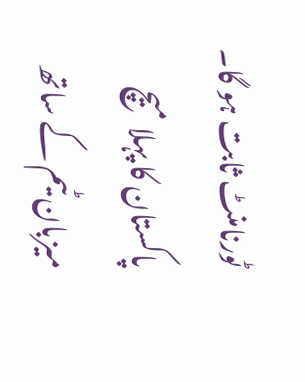ٹورنامنٹ ثابت ہو گا۔
پاکستان کا پہلا میچ میزبان ٹیم کے ساتھ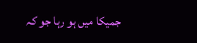جمیکا میں ہو رہا جو کہ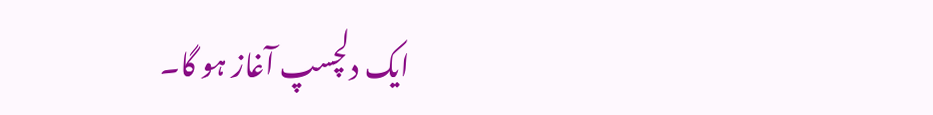ایک دلچسپ آغاز ہو گا۔